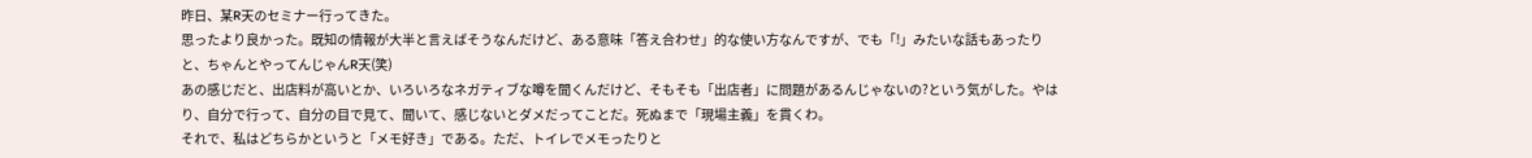昨日、某R天のセミナー行ってきた。
思ったより良かった。既知の情報が大半と言えばそうなんだけど、ある意味「答え合わせ」的な使い方なんですが、でも「!」みたいな話もあったりと、ちゃんとやってんじゃんR天(笑)
あの感じだと、出店料が高いとか、いろいろなネガティブな噂を聞くんだけど、そもそも「出店者」に問題があるんじゃないの?という気がした。やはり、自分で行って、自分の目で見て、聞いて、感じないとダメだってことだ。死ぬまで「現場主義」を貫くわ。
それで、私はどちらかというと「メモ好き」である。ただ、トイレでメモったりと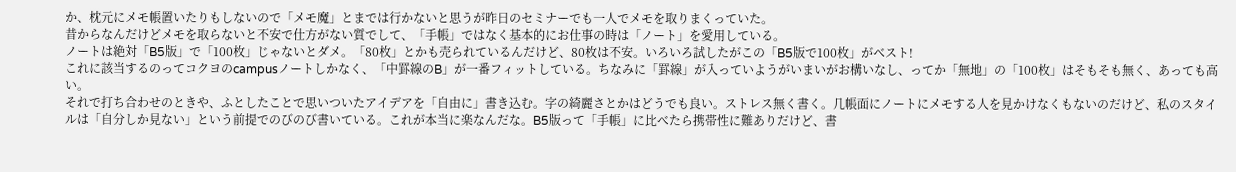か、枕元にメモ帳置いたりもしないので「メモ魔」とまでは行かないと思うが昨日のセミナーでも一人でメモを取りまくっていた。
昔からなんだけどメモを取らないと不安で仕方がない質でして、「手帳」ではなく基本的にお仕事の時は「ノート」を愛用している。
ノートは絶対「B5版」で「100枚」じゃないとダメ。「80枚」とかも売られているんだけど、80枚は不安。いろいろ試したがこの「B5版で100枚」がベスト!
これに該当するのってコクヨのcampusノートしかなく、「中罫線のB」が一番フィットしている。ちなみに「罫線」が入っていようがいまいがお構いなし、ってか「無地」の「100枚」はそもそも無く、あっても高い。
それで打ち合わせのときや、ふとしたことで思いついたアイデアを「自由に」書き込む。字の綺麗さとかはどうでも良い。ストレス無く書く。几帳面にノートにメモする人を見かけなくもないのだけど、私のスタイルは「自分しか見ない」という前提でのびのび書いている。これが本当に楽なんだな。B5版って「手帳」に比べたら携帯性に難ありだけど、書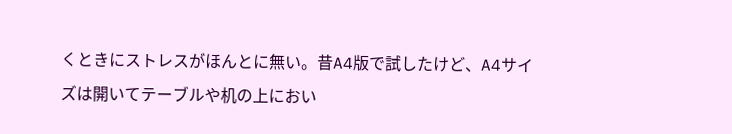くときにストレスがほんとに無い。昔A4版で試したけど、A4サイズは開いてテーブルや机の上におい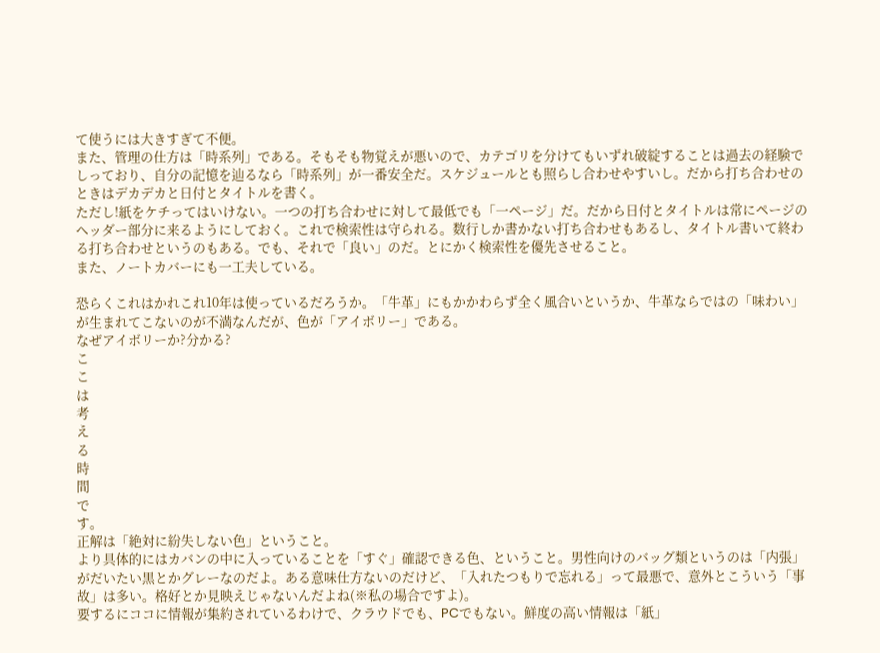て使うには大きすぎて不便。
また、管理の仕方は「時系列」である。そもそも物覚えが悪いので、カテゴリを分けてもいずれ破綻することは過去の経験でしっており、自分の記憶を辿るなら「時系列」が一番安全だ。スケジュールとも照らし合わせやすいし。だから打ち合わせのときはデカデカと日付とタイトルを書く。
ただし!紙をケチってはいけない。一つの打ち合わせに対して最低でも「一ページ」だ。だから日付とタイトルは常にページのヘッダー部分に来るようにしておく。これで検索性は守られる。数行しか書かない打ち合わせもあるし、タイトル書いて終わる打ち合わせというのもある。でも、それで「良い」のだ。とにかく検索性を優先させること。
また、ノートカバーにも一工夫している。

恐らくこれはかれこれ10年は使っているだろうか。「牛革」にもかかわらず全く風合いというか、牛革ならではの「味わい」が生まれてこないのが不満なんだが、色が「アイボリー」である。
なぜアイボリーか?分かる?
こ
こ
は
考
え
る
時
間
で
す。
正解は「絶対に紛失しない色」ということ。
より具体的にはカバンの中に入っていることを「すぐ」確認できる色、ということ。男性向けのバッグ類というのは「内張」がだいたい黒とかグレーなのだよ。ある意味仕方ないのだけど、「入れたつもりで忘れる」って最悪で、意外とこういう「事故」は多い。格好とか見映えじゃないんだよね(※私の場合ですよ)。
要するにココに情報が集約されているわけで、クラウドでも、PCでもない。鮮度の高い情報は「紙」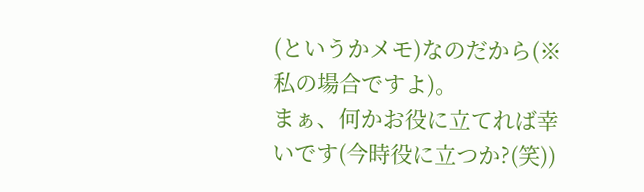(というかメモ)なのだから(※私の場合ですよ)。
まぁ、何かお役に立てれば幸いです(今時役に立つか?(笑))